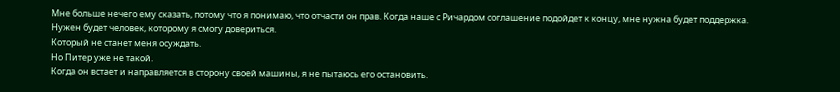Мне больше нечего ему сказать, потому что я понимаю, что отчасти он прав. Когда наше с Ричардом соглашение подойдет к концу, мне нужна будет поддержка. Нужен будет человек, которому я смогу довериться.
Который не станет меня осуждать.
Но Питер уже не такой.
Когда он встает и направляется в сторону своей машины, я не пытаюсь его остановить.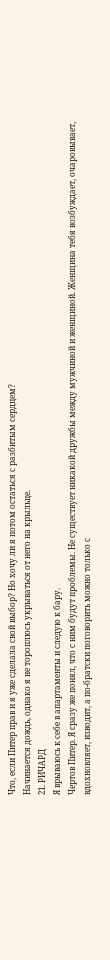Что, если Питер прав и я уже сделала свой выбор? Но хочу ли я потом остаться с разбитым сердцем?
Начинается дождь, однако я не тороплюсь укрываться от него на крыльце.
21. РИЧАРД
Я врываюсь к себе в апартаменты и следую к бару.
Чертов Питер. Я сразу же понял, что с ним будут проблемы. Не существует никакой дружбы между мужчиной и женщиной. Женщина тебя возбуждает, очаровывает, вдохновляет, изводит, а по-братски поговорить можно только с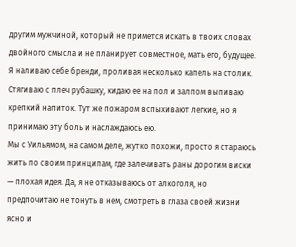другим мужчиной, который не примется искать в твоих словах двойного смысла и не планирует совместное, мать его, будущее.
Я наливаю себе бренди, проливая несколько капель на столик. Стягиваю с плеч рубашку, кидаю ее на пол и залпом выпиваю крепкий напиток. Тут же пожаром вспыхивают легкие, но я принимаю эту боль и наслаждаюсь ею.
Мы с Уильямом, на самом деле, жутко похожи, просто я стараюсь жить по своим принципам, где залечивать раны дорогим виски — плохая идея. Да, я не отказываюсь от алкоголя, но предпочитаю не тонуть в нем, смотреть в глаза своей жизни ясно и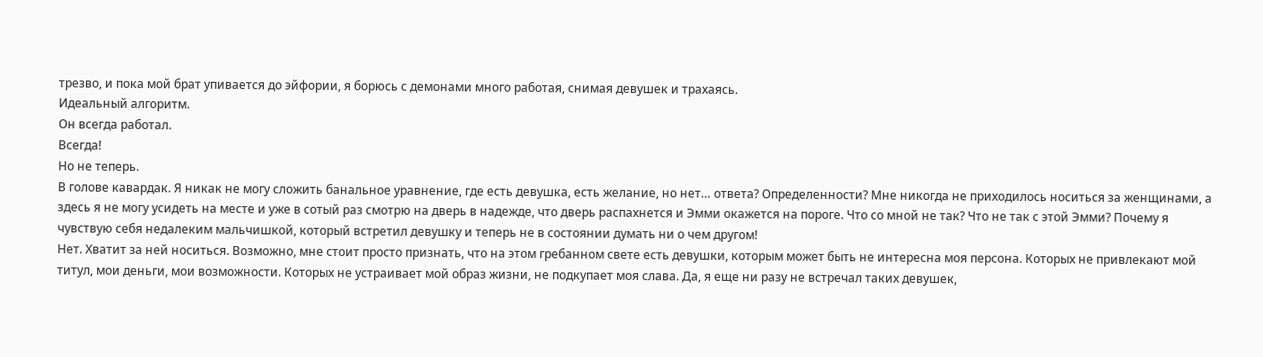трезво, и пока мой брат упивается до эйфории, я борюсь с демонами много работая, снимая девушек и трахаясь.
Идеальный алгоритм.
Он всегда работал.
Всегда!
Но не теперь.
В голове кавардак. Я никак не могу сложить банальное уравнение, где есть девушка, есть желание, но нет… ответа? Определенности? Мне никогда не приходилось носиться за женщинами, а здесь я не могу усидеть на месте и уже в сотый раз смотрю на дверь в надежде, что дверь распахнется и Эмми окажется на пороге. Что со мной не так? Что не так с этой Эмми? Почему я чувствую себя недалеким мальчишкой, который встретил девушку и теперь не в состоянии думать ни о чем другом!
Нет. Хватит за ней носиться. Возможно, мне стоит просто признать, что на этом гребанном свете есть девушки, которым может быть не интересна моя персона. Которых не привлекают мой титул, мои деньги, мои возможности. Которых не устраивает мой образ жизни, не подкупает моя слава. Да, я еще ни разу не встречал таких девушек,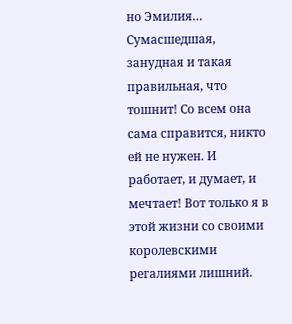но Эмилия…
Сумасшедшая, занудная и такая правильная, что тошнит! Со всем она сама справится, никто ей не нужен. И работает, и думает, и мечтает! Вот только я в этой жизни со своими королевскими регалиями лишний.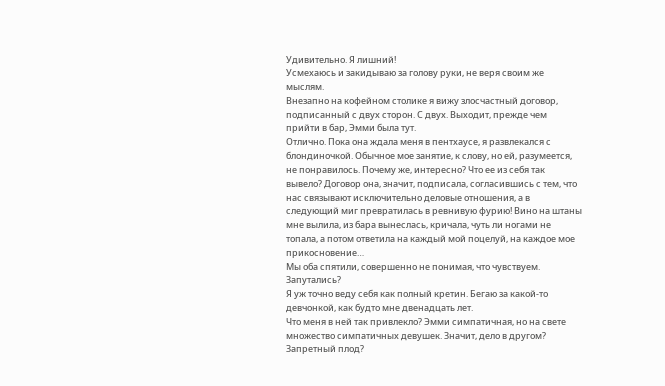Удивительно. Я лишний!
Усмехаюсь и закидываю за голову руки, не веря своим же мыслям.
Внезапно на кофейном столике я вижу злосчастный договор, подписанный с двух сторон. С двух. Выходит, прежде чем прийти в бар, Эмми была тут.
Отлично. Пока она ждала меня в пентхаусе, я развлекался с блондиночкой. Обычное мое занятие, к слову, но ей, разумеется, не понравилось. Почему же, интересно? Что ее из себя так вывело? Договор она, значит, подписала, согласившись с тем, что нас связывают исключительно деловые отношения, а в следующий миг превратилась в ревнивую фурию! Вино на штаны мне вылила, из бара вынеслась, кричала, чуть ли ногами не топала, а потом ответила на каждый мой поцелуй, на каждое мое прикосновение…
Мы оба спятили, совершенно не понимая, что чувствуем. Запутались?
Я уж точно веду себя как полный кретин. Бегаю за какой-то девчонкой, как будто мне двенадцать лет.
Что меня в ней так привлекло? Эмми симпатичная, но на свете множество симпатичных девушек. Значит, дело в другом? Запретный плод?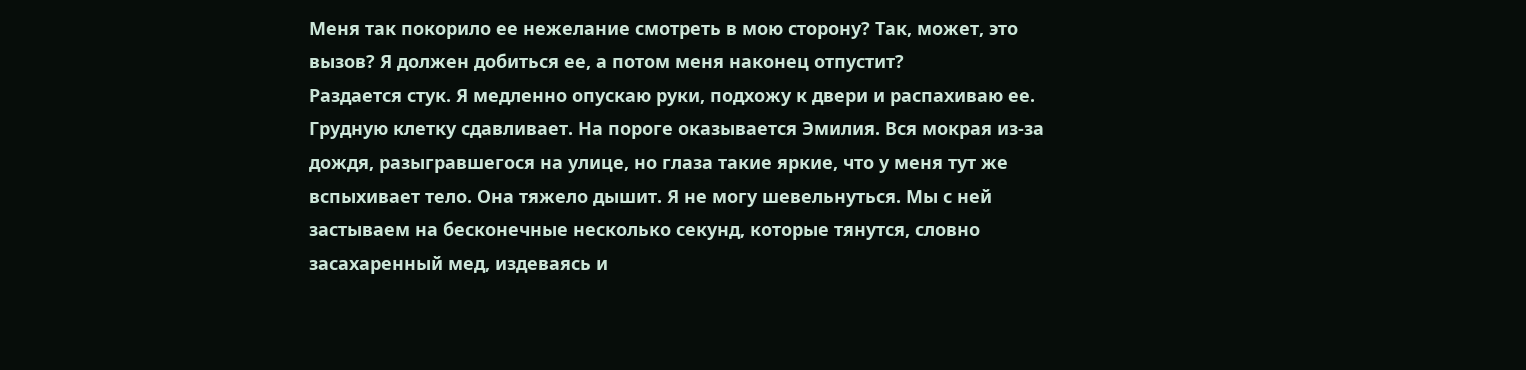Меня так покорило ее нежелание смотреть в мою сторону? Так, может, это вызов? Я должен добиться ее, а потом меня наконец отпустит?
Раздается стук. Я медленно опускаю руки, подхожу к двери и распахиваю ее. Грудную клетку сдавливает. На пороге оказывается Эмилия. Вся мокрая из-за дождя, разыгравшегося на улице, но глаза такие яркие, что у меня тут же вспыхивает тело. Она тяжело дышит. Я не могу шевельнуться. Мы с ней застываем на бесконечные несколько секунд, которые тянутся, словно засахаренный мед, издеваясь и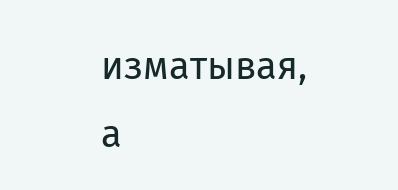изматывая, а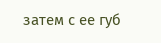затем с ее губ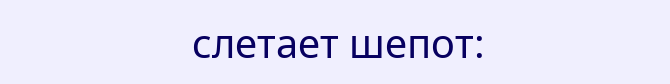слетает шепот: